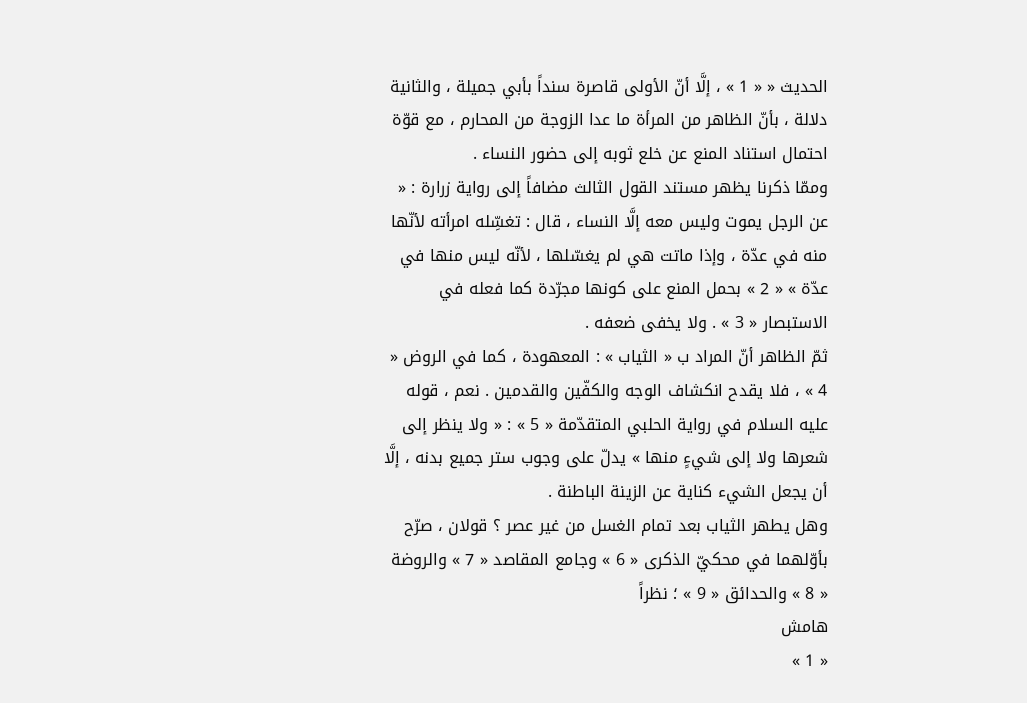الحديث « « 1 » ، إلَّا أنّ الأولى قاصرة سنداً بأبي جميلة ، والثانية دلالة ، بأنّ الظاهر من المرأة ما عدا الزوجة من المحارم ، مع قوّة احتمال استناد المنع عن خلع ثوبه إلى حضور النساء .
وممّا ذكرنا يظهر مستند القول الثالث مضافاً إلى رواية زرارة : « عن الرجل يموت وليس معه إلَّا النساء ، قال : تغسِّله امرأته لأنّها منه في عدّة ، وإذا ماتت هي لم يغسّلها ، لأنّه ليس منها في عدّة » « 2 » بحمل المنع على كونها مجرّدة كما فعله في الاستبصار « 3 » . ولا يخفى ضعفه .
ثمّ الظاهر أنّ المراد ب « الثياب » : المعهودة ، كما في الروض « 4 » ، فلا يقدح انكشاف الوجه والكفّين والقدمين . نعم ، قوله عليه السلام في رواية الحلبي المتقدّمة « 5 » : « ولا ينظر إلى شعرها ولا إلى شيءٍ منها » يدلّ على وجوب ستر جميع بدنه ، إلَّا أن يجعل الشيء كناية عن الزينة الباطنة .
وهل يطهر الثياب بعد تمام الغسل من غير عصر ؟ قولان ، صرّح بأوّلهما في محكيّ الذكرى « 6 » وجامع المقاصد « 7 » والروضة « 8 » والحدائق « 9 » ؛ نظراً
هامش
« 1 »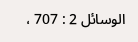الوسائل 2 : 707 ،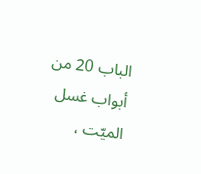الباب 20 من أبواب غسل الميّت ،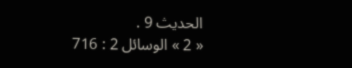الحديث 9 .
« 2 » الوسائل 2 : 716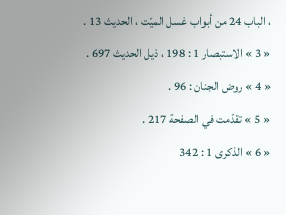، الباب 24 من أبواب غسل الميّت ، الحديث 13 .
« 3 » الاستبصار 1 : 198 ، ذيل الحديث 697 .
« 4 » روض الجنان : 96 .
« 5 » تقدّمت في الصفحة 217 .
« 6 » الذكرى 1 : 342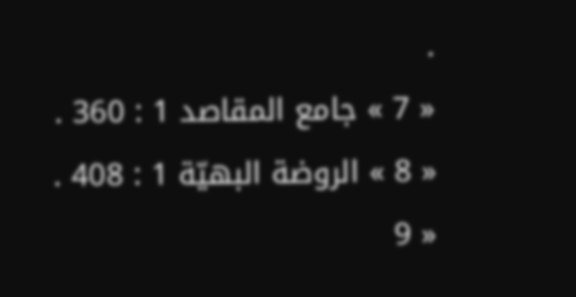.
« 7 » جامع المقاصد 1 : 360 .
« 8 » الروضة البهيّة 1 : 408 .
« 9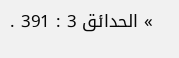» الحدائق 3 : 391 .